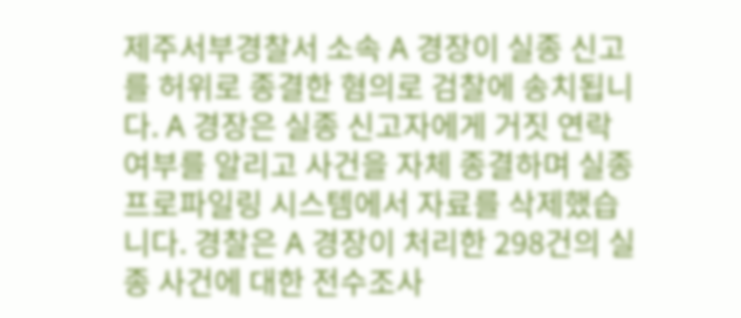제주서부경찰서 소속 A 경장이 실종 신고를 허위로 종결한 혐의로 검찰에 송치됩니다. A 경장은 실종 신고자에게 거짓 연락 여부를 알리고 사건을 자체 종결하며 실종 프로파일링 시스템에서 자료를 삭제했습니다. 경찰은 A 경장이 처리한 298건의 실종 사건에 대한 전수조사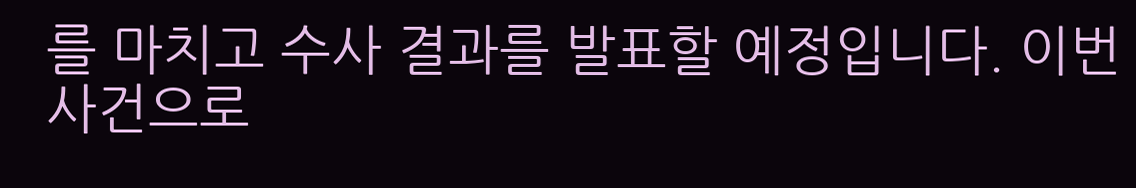를 마치고 수사 결과를 발표할 예정입니다. 이번 사건으로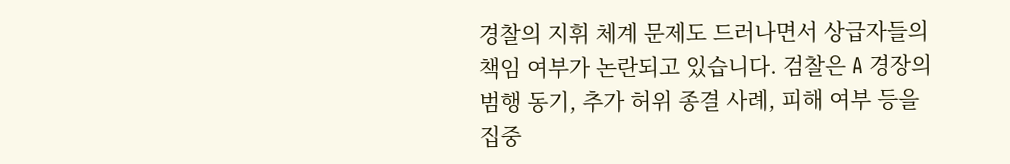경찰의 지휘 체계 문제도 드러나면서 상급자들의 책임 여부가 논란되고 있습니다. 검찰은 A 경장의 범행 동기, 추가 허위 종결 사례, 피해 여부 등을 집중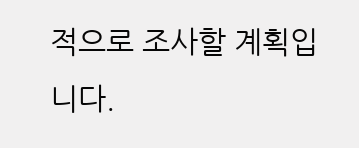적으로 조사할 계획입니다.